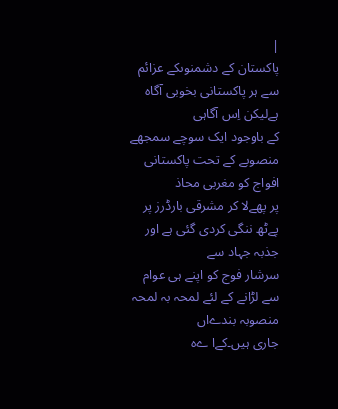|
پاکستان کے دشمنوںکے عزائم سے ہر پاکستانی بخوبی آگاہ ہےلیکن اِس آگاہی
کے باوجود ایک سوچے سمجھے منصوبے کے تحت پاکستانی افواج کو مغربی محاذ
پر پھےلا کر مشرقی بارڈرز پر پےٹھ ننگی کردی گئی ہے اور جذبہ جہاد سے
سرشار فوج کو اپنے ہی عوام سے لڑانے کے لئے لمحہ بہ لمحہ منصوبہ بندےاں
جاری ہیں۔کےا ےہ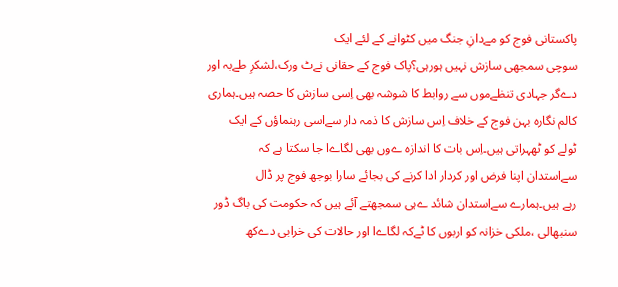پاکستانی فوج کو مےدانِ جنگ میں کٹوانے کے لئے ایک
سوچی سمجھی سازش نہیں ہورہی؟پاک فوج کے حقانی نےٹ ورک،لشکرِ طےبہ اور
دےگر جہادی تنظےموں سے روابط کا شوشہ بھی اِسی سازش کا حصہ ہیں۔ہماری
کالم نگارہ بہن فوج کے خلاف اِس سازش کا ذمہ دار سےاسی رہنماؤں کے ایک
ٹولے کو ٹھہراتی ہیں۔اِس بات کا اندازہ ےوں بھی لگاےا جا سکتا ہے کہ
سےاستدان اپنا فرض اور کردار ادا کرنے کی بجائے سارا بوجھ فوج پر ڈال
رہے ہیں۔ہمارے سےاستدان شائد ےہی سمجھتے آئے ہیں کہ حکومت کی باگ ڈور
سنبھالی ،ملکی خزانہ کو اربوں کا ٹےکہ لگاےا اور حالات کی خرابی دےکھ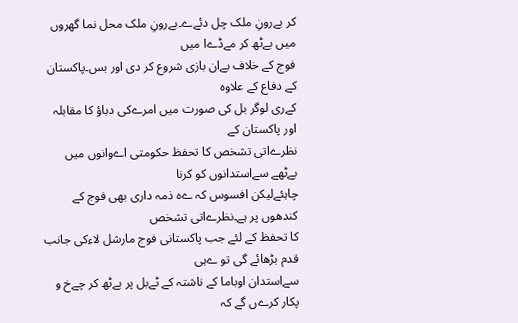کر بےرونِ ملک چل دئےے۔بےرونِ ملک محل نما گھروں میں بےٹھ کر مےڈےا میں
فوج کے خلاف بےان بازی شروع کر دی اور بس۔پاکستان کے دفاع کے علاوہ
کےری لوگر بل کی صورت میں امرےکی دباؤ کا مقابلہ اور پاکستان کے
نظرےاتی تشخص کا تحفظ حکومتی اےوانوں میں بےٹھے سےاستدانوں کو کرنا
چاہئےلیکن افسوس کہ ےہ ذمہ داری بھی فوج کے کندھوں پر ہے۔نظرےاتی تشخص
کا تحفظ کے لئے جب پاکستانی فوج مارشل لاءکی جانب قدم بڑھائے گی تو ےہی
سےاستدان اوباما کے ناشتہ کے ٹےبل پر بےٹھ کر چےخ و پکار کرےں گے کہ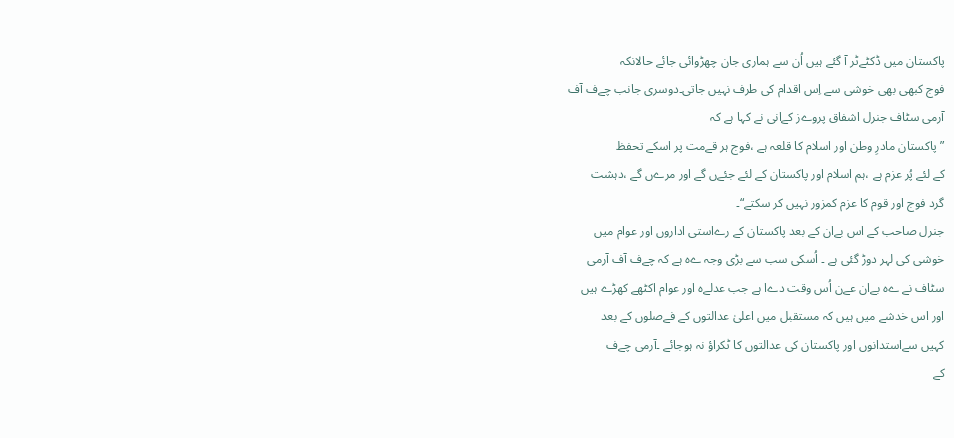پاکستان میں ڈکٹےٹر آ گئے ہیں اُن سے ہماری جان چھڑوائی جائے حالانکہ
فوج کبھی بھی خوشی سے اِس اقدام کی طرف نہیں جاتی۔دوسری جانب چےف آف
آرمی سٹاف جنرل اشفاق پروےز کےانی نے کہا ہے کہ
” پاکستان مادرِ وطن اور اسلام کا قلعہ ہے ،فوج ہر قےمت پر اسکے تحفظ
کے لئے پُر عزم ہے ،ہم اسلام اور پاکستان کے لئے جئےں گے اور مرےں گے ،دہشت
گرد فوج اور قوم کا عزم کمزور نہیں کر سکتے“۔
جنرل صاحب کے اس بےان کے بعد پاکستان کے رےاستی اداروں اور عوام میں
خوشی کی لہر دوڑ گئی ہے ۔ اُسکی سب سے بڑی وجہ ےہ ہے کہ چےف آف آرمی
سٹاف نے ےہ بےان عےن اُس وقت دےا ہے جب عدلےہ اور عوام اکٹھے کھڑے ہیں
اور اس خدشے میں ہیں کہ مستقبل میں اعلیٰ عدالتوں کے فےصلوں کے بعد
کہیں سےاستدانوں اور پاکستان کی عدالتوں کا ٹکراؤ نہ ہوجائے ۔آرمی چےف
کے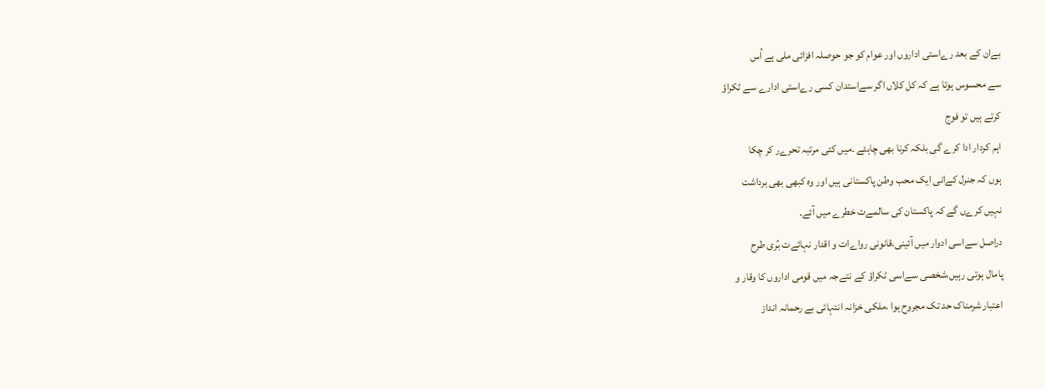بےان کے بعد رےاستی اداروں اور عوام کو جو حوصلہ افزائی ملی ہے اُس
سے محسوس ہوتا ہے کہ کل کلاں اگر سےاستدان کسی رےاستی ادارے سے ٹکراؤ
کرتے ہیں تو فوج
اہم کردار ادا کرے گی بلکہ کرنا بھی چاہئے ۔میں کئی مرتبہ تحرےر کر چکا
ہوں کہ جنرل کےانی ایک محب وطن پاکستانی ہیں اور وہ کبھی بھی برداشت
نہیں کرےں گے کہ پاکستان کی سالمےت خطرے میں آئے۔
دراصل سےاسی ادوار میں آئینی،قانونی رواےات و اقدار نہائےت بُری طرح
پامال ہوتی رہیں،شخصی سےاسی ٹکراؤ کے نتےجہ میں قومی اداروں کا وقار و
اعتبار شرمناک حد تک مجروح ہوا ،ملکی خزانہ انتہائی بے رحمانہ انداز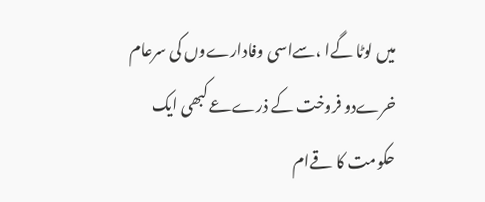میں لوٹا گےا ،سےاسی وفادارےوں کی سرعام خرےدو فروخت کے ذرےعے کبھی ایک
حکومت کا قےام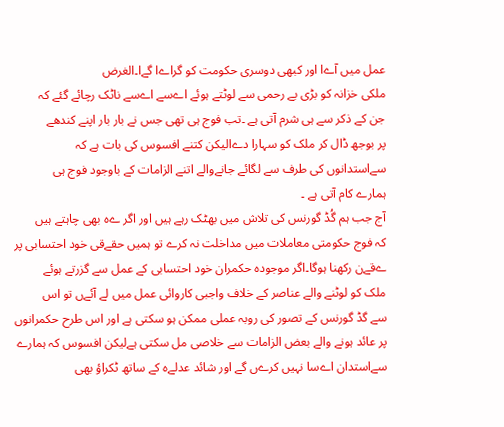عمل میں آےا اور کبھی دوسری حکومت کو گراےا گےا۔الغرض
ملکی خزانہ کو بڑی بے رحمی سے لوٹتے ہوئے اےسے اےسے ناٹک رچائے گئے کہ
جن کے ذکر سے ہی شرم آتی ہے ۔تب فوج ہی تھی جس نے بار بار اپنے کندھے
پر بوجھ ڈال کر ملک کو سہارا دےالیکن کتنے افسوس کی بات ہے کہ
سےاستدانوں کی طرف سے لگائے جانےوالے اتنے الزامات کے باوجود فوج ہی
ہمارے کام آتی ہے ۔
آج جب ہم گُڈ گورنس کی تلاش میں بھٹک رہے ہیں اور اگر ےہ بھی چاہتے ہیں
کہ فوج حکومتی معاملات میں مداخلت نہ کرے تو ہمیں حقےقی خود احتسابی پر
ےقےن رکھنا ہوگا۔اگر موجودہ حکمران خود احتسابی کے عمل سے گزرتے ہوئے
ملک کو لوٹنے والے عناصر کے خلاف واجبی کاروائی عمل میں لے آئےں تو اس
سے گڈ گورنس کے تصور کی روبہ عملی ممکن ہو سکتی ہے اور اس طرح حکمرانوں
پر عائد ہونے والے بعض الزامات سے خلاصی مل سکتی ہےلیکن افسوس کہ ہمارے
سےاستدان اےسا نہیں کرےں گے اور شائد عدلےہ کے ساتھ ٹکراؤ بھی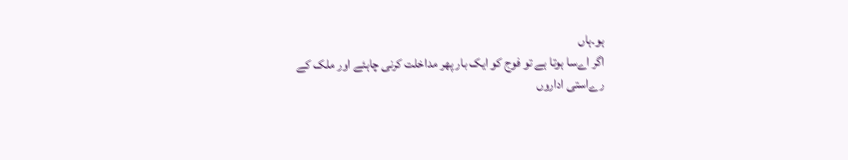ہو۔ہاں
اگر اےسا ہوتا ہے تو فوج کو ایک بار پھر مداخلت کرنی چاہئے اور ملک کے
رےاستی اداروں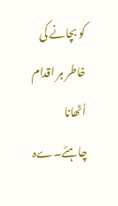کو بچانے کی خاطر ہر اقدام اُٹھانا چاہئے۔ےہ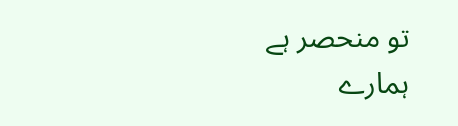تو منحصر ہے
ہمارے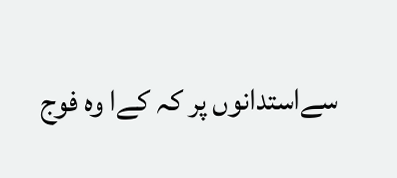سےاستدانوں پر کہ کےا وہ فوج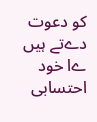کو دعوت دےتے ہیں ےا خود احتسابی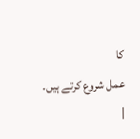کا
عمل شروع کرتے ہیں۔
|